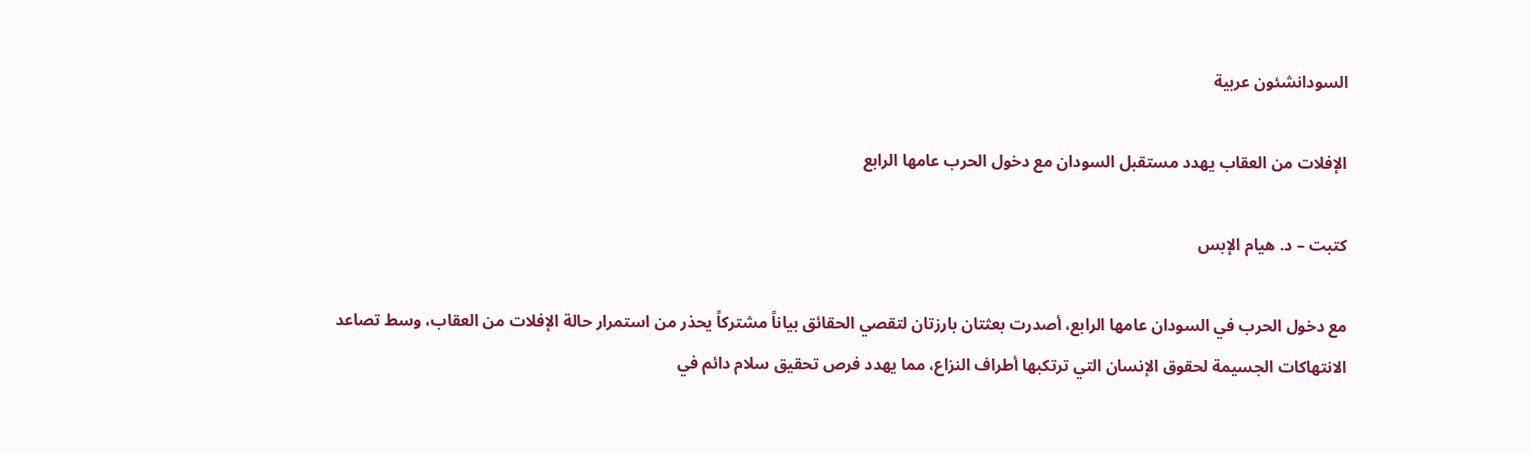السودانشئون عربية

الإفلات من العقاب يهدد مستقبل السودان مع دخول الحرب عامها الرابع

كتبت – د. هيام الإبس

مع دخول الحرب في السودان عامها الرابع، أصدرت بعثتان بارزتان لتقصي الحقائق بياناً مشتركاً يحذر من استمرار حالة الإفلات من العقاب، وسط تصاعد الانتهاكات الجسيمة لحقوق الإنسان التي ترتكبها أطراف النزاع، مما يهدد فرص تحقيق سلام دائم في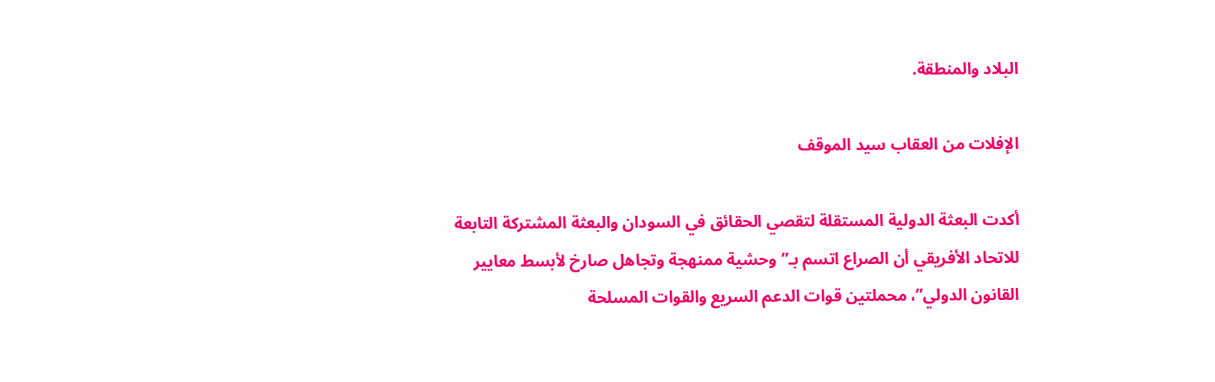البلاد والمنطقة.

الإفلات من العقاب سيد الموقف

أكدت البعثة الدولية المستقلة لتقصي الحقائق في السودان والبعثة المشتركة التابعة للاتحاد الأفريقي أن الصراع اتسم بـ”وحشية ممنهجة وتجاهل صارخ لأبسط معايير القانون الدولي”، محملتين قوات الدعم السريع والقوات المسلحة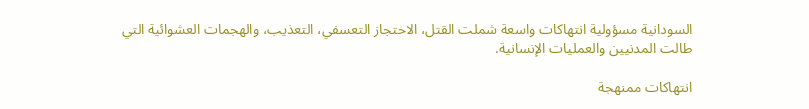السودانية مسؤولية انتهاكات واسعة شملت القتل، الاحتجاز التعسفي، التعذيب، والهجمات العشوائية التي طالت المدنيين والعمليات الإنسانية.

انتهاكات ممنهجة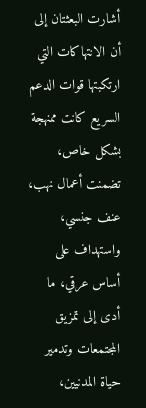أشارت البعثتان إلى أن الانتهاكات التي ارتكبتها قوات الدعم السريع كانت ممنهجة بشكل خاص، تضمنت أعمال نهب، عنف جنسي، واستهداف على أساس عرقي، ما أدى إلى تمزيق المجتمعات وتدمير حياة المدنيين،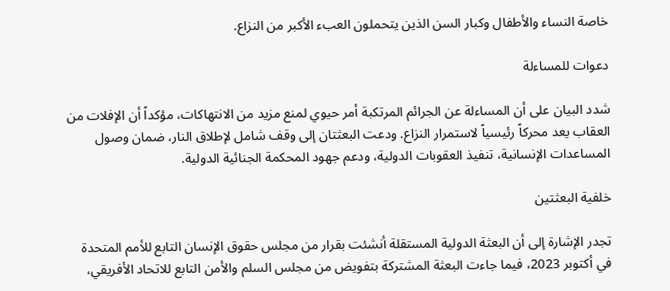خاصة النساء والأطفال وكبار السن الذين يتحملون العبء الأكبر من النزاع.

دعوات للمساءلة

شدد البيان على أن المساءلة عن الجرائم المرتكبة أمر حيوي لمنع مزيد من الانتهاكات، مؤكداً أن الإفلات من العقاب يعد محركاً رئيسياً لاستمرار النزاع. ودعت البعثتان إلى وقف شامل لإطلاق النار، ضمان وصول المساعدات الإنسانية، تنفيذ العقوبات الدولية، ودعم جهود المحكمة الجنائية الدولية.

خلفية البعثتين

تجدر الإشارة إلى أن البعثة الدولية المستقلة أنشئت بقرار من مجلس حقوق الإنسان التابع للأمم المتحدة في أكتوبر 2023، فيما جاءت البعثة المشتركة بتفويض من مجلس السلم والأمن التابع للاتحاد الأفريقي،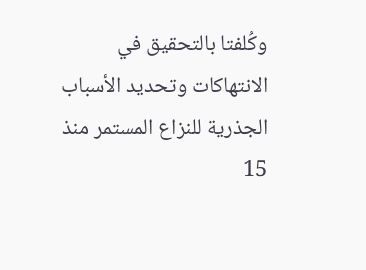وكُلفتا بالتحقيق في الانتهاكات وتحديد الأسباب الجذرية للنزاع المستمر منذ 15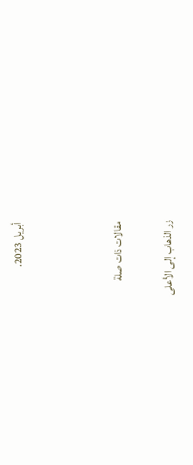أبريل 2023.



مقالات ذات صلة

زر الذهاب إلى الأعلى